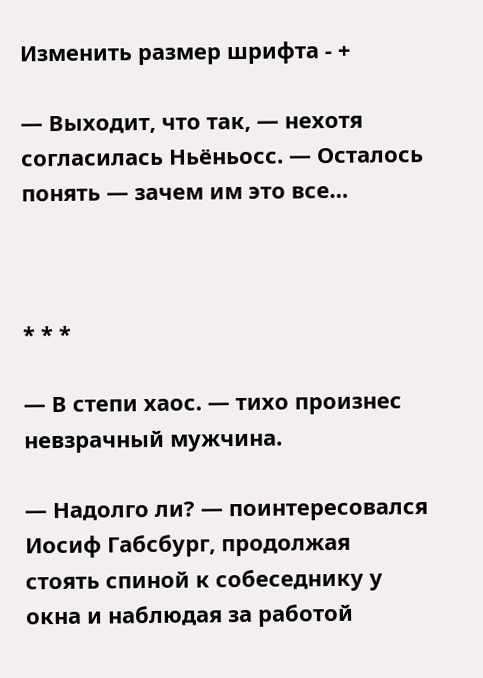Изменить размер шрифта - +

— Выходит, что так, — нехотя согласилась Ньёньосс. — Осталось понять — зачем им это все…



* * *

— В степи хаос. — тихо произнес невзрачный мужчина.

— Надолго ли? — поинтересовался Иосиф Габсбург, продолжая стоять спиной к собеседнику у окна и наблюдая за работой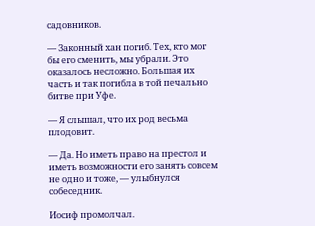садовников.

— Законный хан погиб. Тех, кто мог бы его сменить, мы убрали. Это оказалось несложно. Большая их часть и так погибла в той печально битве при Уфе.

— Я слышал, что их род весьма плодовит.

— Да. Но иметь право на престол и иметь возможности его занять совсем не одно и тоже, — улыбнулся собеседник.

Иосиф промолчал.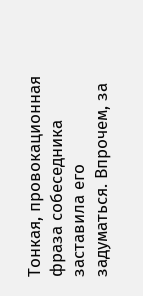Тонкая, провокационная фраза собеседника заставила его задуматься. Впрочем, за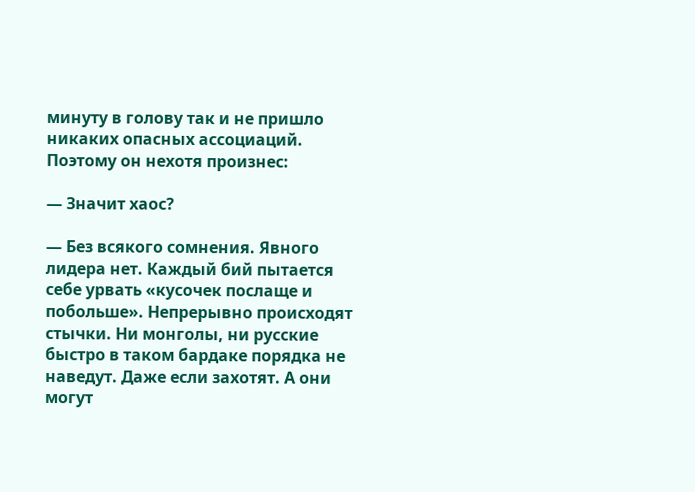минуту в голову так и не пришло никаких опасных ассоциаций. Поэтому он нехотя произнес:

— Значит хаос?

— Без всякого сомнения. Явного лидера нет. Каждый бий пытается себе урвать «кусочек послаще и побольше». Непрерывно происходят стычки. Ни монголы, ни русские быстро в таком бардаке порядка не наведут. Даже если захотят. А они могут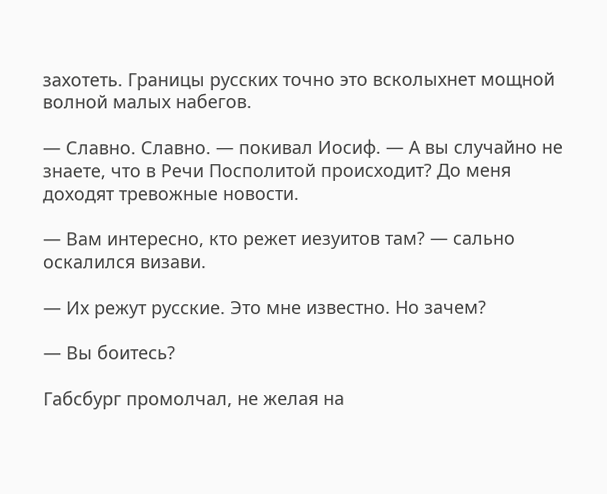захотеть. Границы русских точно это всколыхнет мощной волной малых набегов.

— Славно. Славно. — покивал Иосиф. — А вы случайно не знаете, что в Речи Посполитой происходит? До меня доходят тревожные новости.

— Вам интересно, кто режет иезуитов там? — сально оскалился визави.

— Их режут русские. Это мне известно. Но зачем?

— Вы боитесь?

Габсбург промолчал, не желая на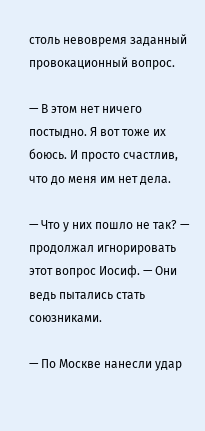столь невовремя заданный провокационный вопрос.

— В этом нет ничего постыдно. Я вот тоже их боюсь. И просто счастлив, что до меня им нет дела.

— Что у них пошло не так? — продолжал игнорировать этот вопрос Иосиф. — Они ведь пытались стать союзниками.

— По Москве нанесли удар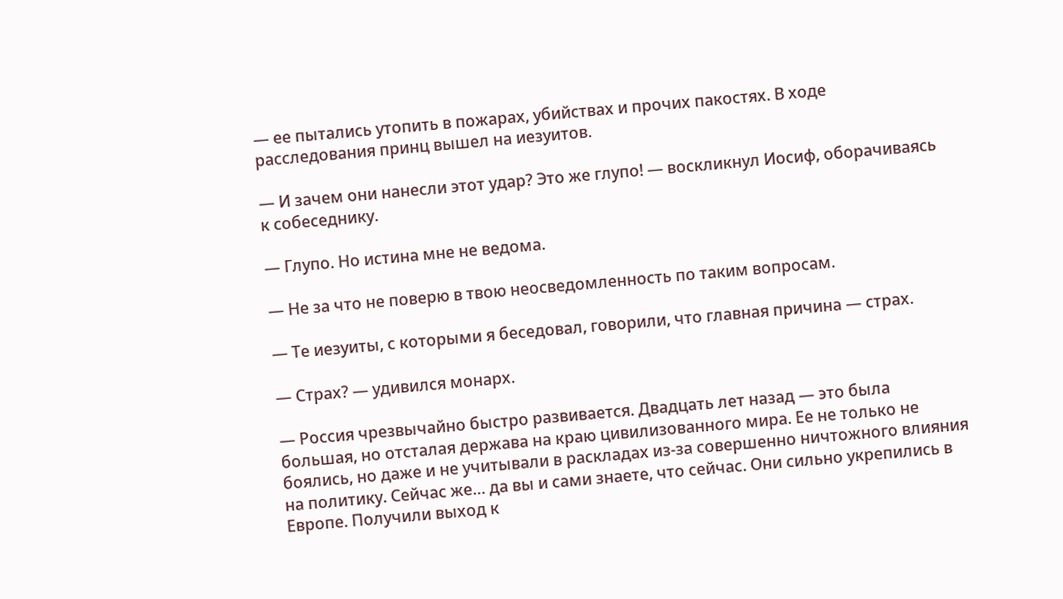— ее пытались утопить в пожарах, убийствах и прочих пакостях. В ходе расследования принц вышел на иезуитов.

— И зачем они нанесли этот удар? Это же глупо! — воскликнул Иосиф, оборачиваясь к собеседнику.

— Глупо. Но истина мне не ведома.

— Не за что не поверю в твою неосведомленность по таким вопросам.

— Те иезуиты, с которыми я беседовал, говорили, что главная причина — страх.

— Страх? — удивился монарх.

— Россия чрезвычайно быстро развивается. Двадцать лет назад — это была большая, но отсталая держава на краю цивилизованного мира. Ее не только не боялись, но даже и не учитывали в раскладах из-за совершенно ничтожного влияния на политику. Сейчас же… да вы и сами знаете, что сейчас. Они сильно укрепились в Европе. Получили выход к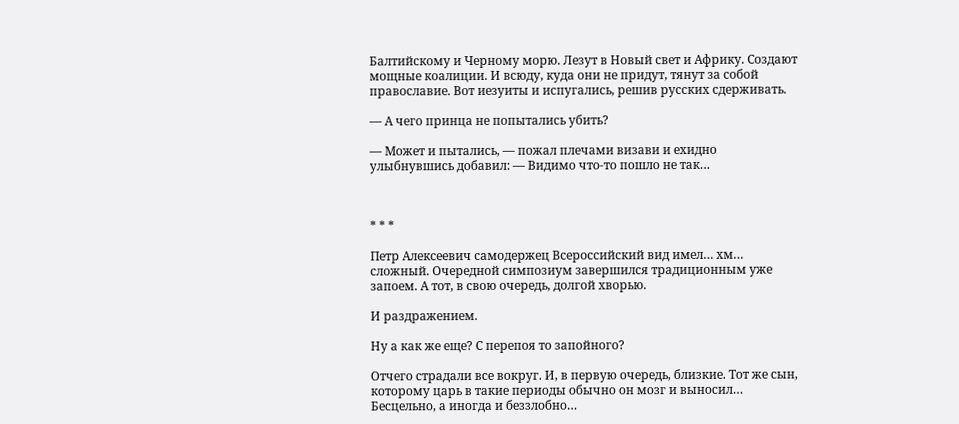Балтийскому и Черному морю. Лезут в Новый свет и Африку. Создают мощные коалиции. И всюду, куда они не придут, тянут за собой православие. Вот иезуиты и испугались, решив русских сдерживать.

— А чего принца не попытались убить?

— Может и пытались, — пожал плечами визави и ехидно улыбнувшись добавил: — Видимо что-то пошло не так…



* * *

Петр Алексеевич самодержец Всероссийский вид имел… хм… сложный. Очередной симпозиум завершился традиционным уже запоем. А тот, в свою очередь, долгой хворью.

И раздражением.

Ну а как же еще? С перепоя то запойного?

Отчего страдали все вокруг. И, в первую очередь, близкие. Тот же сын, которому царь в такие периоды обычно он мозг и выносил… Бесцельно, а иногда и беззлобно…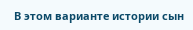В этом варианте истории сын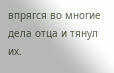впрягся во многие дела отца и тянул их.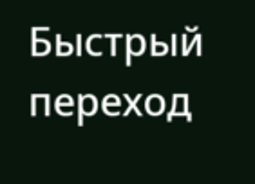Быстрый переход